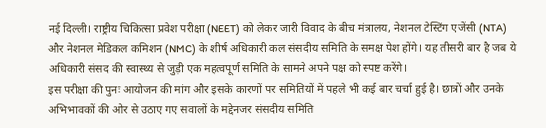नई दिल्ली। राष्ट्रीय चिकित्सा प्रवेश परीक्षा (NEET) को लेकर जारी विवाद के बीच मंत्रालय, नेशनल टेस्टिंग एजेंसी (NTA) और नेशनल मेडिकल कमिशन (NMC) के शीर्ष अधिकारी कल संसदीय समिति के समक्ष पेश होंगे। यह तीसरी बार है जब ये अधिकारी संसद की स्वास्थ्य से जुड़ी एक महत्वपूर्ण समिति के सामने अपने पक्ष को स्पष्ट करेंगे।
इस परीक्षा की पुनः आयोजन की मांग और इसके कारणों पर समितियों में पहले भी कई बार चर्चा हुई है। छात्रों और उनके अभिभावकों की ओर से उठाए गए सवालों के मद्देनजर संसदीय समिति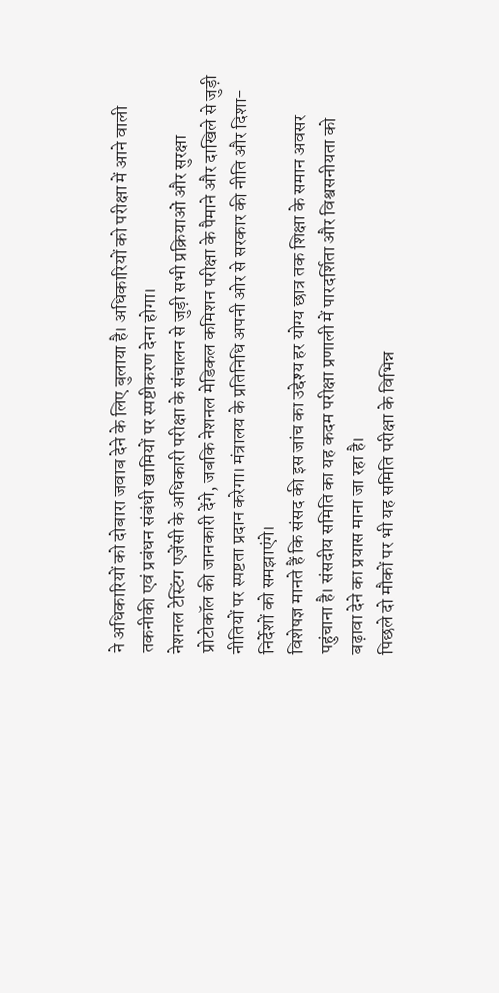ने अधिकारियों को दोबारा जवाब देने के लिए बुलाया है। अधिकारियों को परीक्षा में आने वाली तकनीकी एवं प्रबंधन संबंधी खामियों पर स्पष्टीकरण देना होगा।
नेशनल टेस्टिंग एजेंसी के अधिकारी परीक्षा के संचालन से जुड़ी सभी प्रक्रियाओं और सुरक्षा प्रोटोकॉल की जानकारी देंगे, जबकि नेशनल मेडिकल कमिशन परीक्षा के पैमाने और दाखिले से जुड़ी नीतियों पर स्पष्टता प्रदान करेगा। मंत्रालय के प्रतिनिधि अपनी ओर से सरकार की नीति और दिशा-निर्देशों को समझाएंगे।
विशेषज्ञ मानते हैं कि संसद की इस जांच का उद्देश्य हर योग्य छात्र तक शिक्षा के समान अवसर पहुंचाना है। संसदीय समिति का यह कदम परीक्षा प्रणाली में पारदर्शिता और विश्वसनीयता को बढ़ावा देने का प्रयास माना जा रहा है।
पिछले दो मौकों पर भी यह समिति परीक्षा के विभिन्न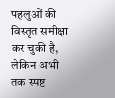पहलुओं की विस्तृत समीक्षा कर चुकी है, लेकिन अभी तक स्पष्ट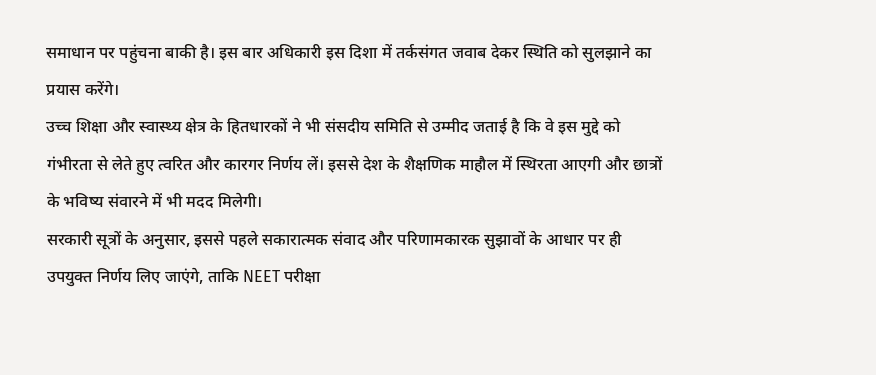समाधान पर पहुंचना बाकी है। इस बार अधिकारी इस दिशा में तर्कसंगत जवाब देकर स्थिति को सुलझाने का प्रयास करेंगे।
उच्च शिक्षा और स्वास्थ्य क्षेत्र के हितधारकों ने भी संसदीय समिति से उम्मीद जताई है कि वे इस मुद्दे को गंभीरता से लेते हुए त्वरित और कारगर निर्णय लें। इससे देश के शैक्षणिक माहौल में स्थिरता आएगी और छात्रों के भविष्य संवारने में भी मदद मिलेगी।
सरकारी सूत्रों के अनुसार, इससे पहले सकारात्मक संवाद और परिणामकारक सुझावों के आधार पर ही उपयुक्त निर्णय लिए जाएंगे, ताकि NEET परीक्षा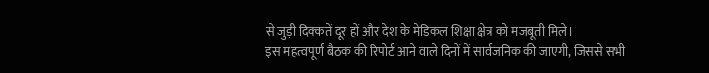से जुड़ी दिक्कतें दूर हों और देश के मेडिकल शिक्षा क्षेत्र को मजबूती मिले।
इस महत्वपूर्ण बैठक की रिपोर्ट आने वाले दिनों में सार्वजनिक की जाएगी, जिससे सभी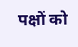पक्षों को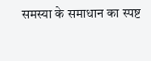समस्या के समाधान का स्पष्ट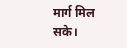मार्ग मिल सके।